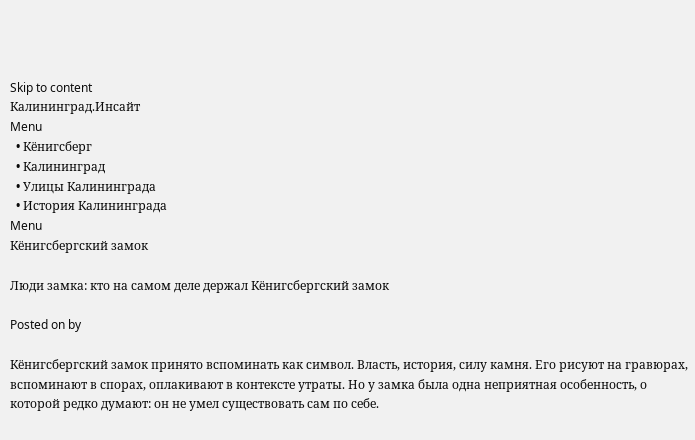Skip to content
Калининград.Инсайт
Menu
  • Кёнигсберг
  • Калининград
  • Улицы Калининграда
  • История Калининграда
Menu
Кёнигсбергский замок

Люди замка: кто на самом деле держал Кёнигсбергский замок

Posted on by

Кёнигсбергский замок принято вспоминать как символ. Власть, история, силу камня. Его рисуют на гравюрах, вспоминают в спорах, оплакивают в контексте утраты. Но у замка была одна неприятная особенность, о которой редко думают: он не умел существовать сам по себе.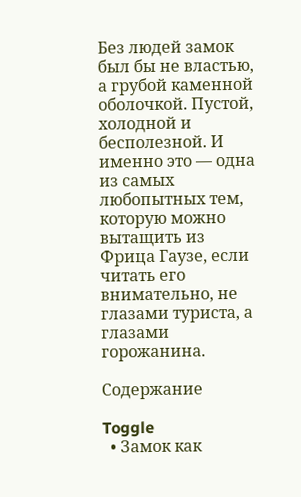Без людей замок был бы не властью, а грубой каменной оболочкой. Пустой, холодной и бесполезной. И именно это — одна из самых любопытных тем, которую можно вытащить из Фрица Гаузе, если читать его внимательно, не глазами туриста, а глазами горожанина.

Содержание

Toggle
  • Замок как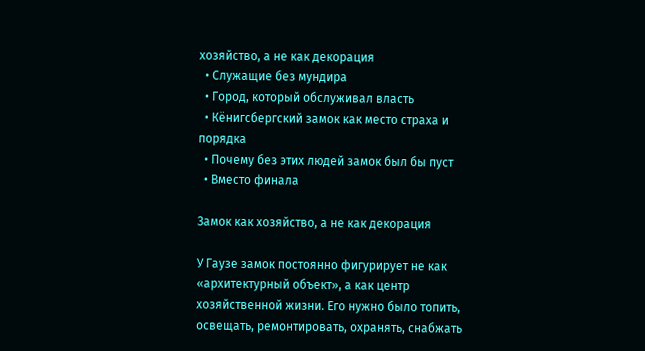хозяйство, а не как декорация
  • Служащие без мундира
  • Город, который обслуживал власть
  • Кёнигсбергский замок как место страха и порядка
  • Почему без этих людей замок был бы пуст
  • Вместо финала

Замок как хозяйство, а не как декорация

У Гаузе замок постоянно фигурирует не как «архитектурный объект», а как центр хозяйственной жизни. Его нужно было топить, освещать, ремонтировать, охранять, снабжать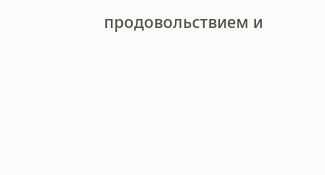продовольствием и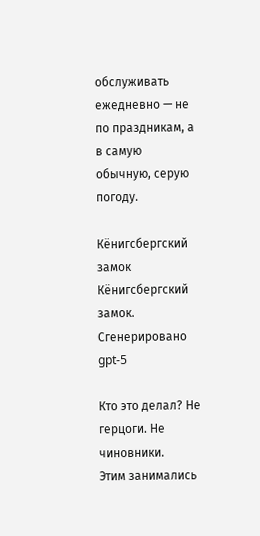обслуживать ежедневно — не по праздникам, а в самую обычную, серую погоду.

Кёнигсбергский замок
Кёнигсбергский замок. Сгенерировано gpt-5

Кто это делал? Не герцоги. Не чиновники.
Этим занимались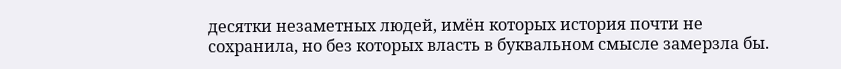десятки незаметных людей, имён которых история почти не сохранила, но без которых власть в буквальном смысле замерзла бы.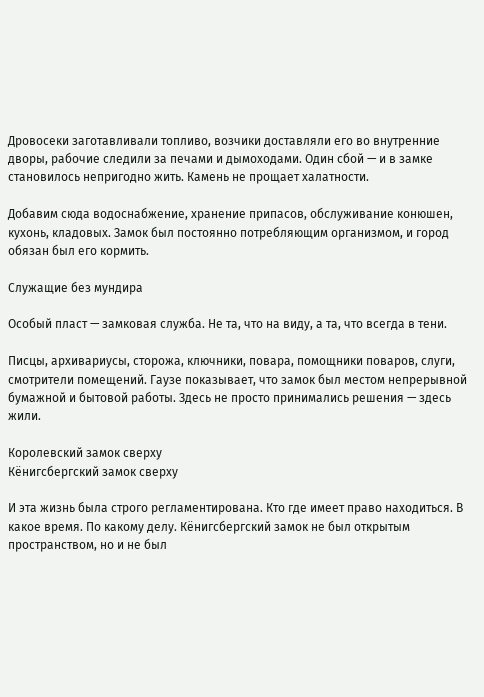Дровосеки заготавливали топливо, возчики доставляли его во внутренние дворы, рабочие следили за печами и дымоходами. Один сбой — и в замке становилось непригодно жить. Камень не прощает халатности.

Добавим сюда водоснабжение, хранение припасов, обслуживание конюшен, кухонь, кладовых. Замок был постоянно потребляющим организмом, и город обязан был его кормить.

Служащие без мундира

Особый пласт — замковая служба. Не та, что на виду, а та, что всегда в тени.

Писцы, архивариусы, сторожа, ключники, повара, помощники поваров, слуги, смотрители помещений. Гаузе показывает, что замок был местом непрерывной бумажной и бытовой работы. Здесь не просто принимались решения — здесь жили.

Королевский замок сверху
Кёнигсбергский замок сверху

И эта жизнь была строго регламентирована. Кто где имеет право находиться. В какое время. По какому делу. Кёнигсбергский замок не был открытым пространством, но и не был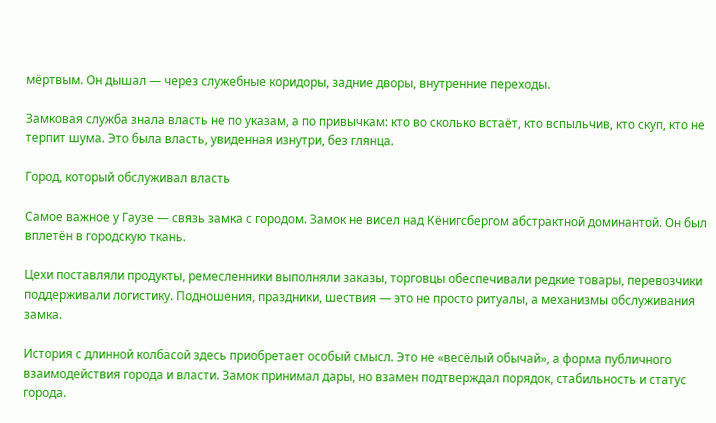мёртвым. Он дышал — через служебные коридоры, задние дворы, внутренние переходы.

Замковая служба знала власть не по указам, а по привычкам: кто во сколько встаёт, кто вспыльчив, кто скуп, кто не терпит шума. Это была власть, увиденная изнутри, без глянца.

Город, который обслуживал власть

Самое важное у Гаузе — связь замка с городом. Замок не висел над Кёнигсбергом абстрактной доминантой. Он был вплетён в городскую ткань.

Цехи поставляли продукты, ремесленники выполняли заказы, торговцы обеспечивали редкие товары, перевозчики поддерживали логистику. Подношения, праздники, шествия — это не просто ритуалы, а механизмы обслуживания замка.

История с длинной колбасой здесь приобретает особый смысл. Это не «весёлый обычай», а форма публичного взаимодействия города и власти. Замок принимал дары, но взамен подтверждал порядок, стабильность и статус города.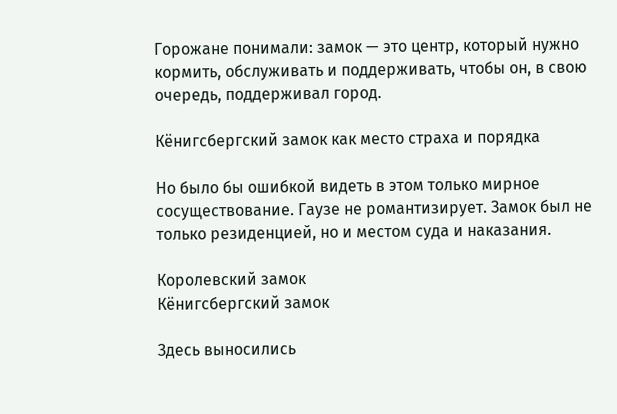Горожане понимали: замок — это центр, который нужно кормить, обслуживать и поддерживать, чтобы он, в свою очередь, поддерживал город.

Кёнигсбергский замок как место страха и порядка

Но было бы ошибкой видеть в этом только мирное сосуществование. Гаузе не романтизирует. Замок был не только резиденцией, но и местом суда и наказания.

Королевский замок
Кёнигсбергский замок

Здесь выносились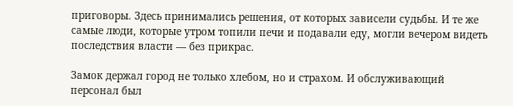приговоры. Здесь принимались решения, от которых зависели судьбы. И те же самые люди, которые утром топили печи и подавали еду, могли вечером видеть последствия власти — без прикрас.

Замок держал город не только хлебом, но и страхом. И обслуживающий персонал был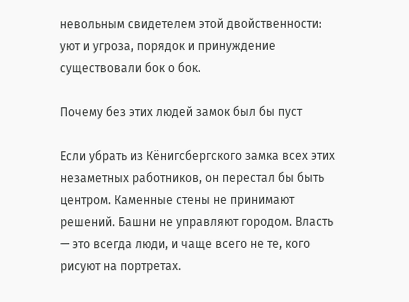невольным свидетелем этой двойственности: уют и угроза, порядок и принуждение существовали бок о бок.

Почему без этих людей замок был бы пуст

Если убрать из Кёнигсбергского замка всех этих незаметных работников, он перестал бы быть центром. Каменные стены не принимают решений. Башни не управляют городом. Власть — это всегда люди, и чаще всего не те, кого рисуют на портретах.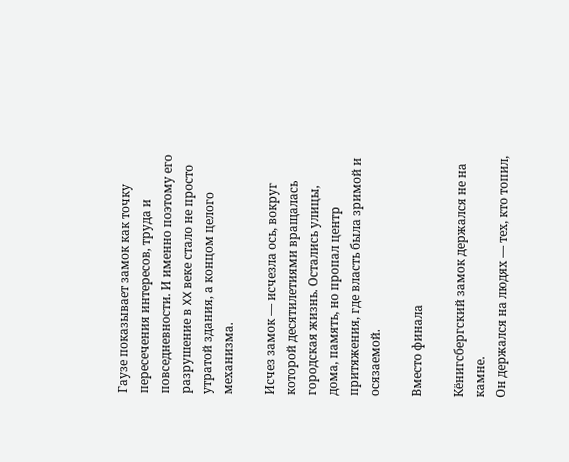Гаузе показывает замок как точку пересечения интересов, труда и повседневности. И именно поэтому его разрушение в XX веке стало не просто утратой здания, а концом целого механизма.

Исчез замок — исчезла ось, вокруг которой десятилетиями вращалась городская жизнь. Остались улицы, дома, память, но пропал центр притяжения, где власть была зримой и осязаемой.

Вместо финала

Кёнигсбергский замок держался не на камне.
Он держался на людях — тех, кто топил,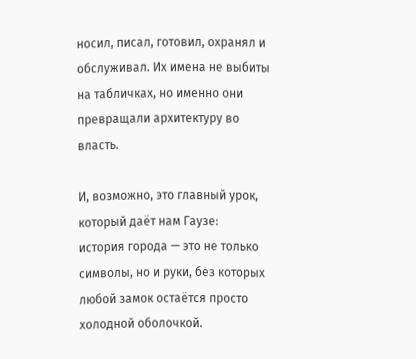носил, писал, готовил, охранял и обслуживал. Их имена не выбиты на табличках, но именно они превращали архитектуру во власть.

И, возможно, это главный урок, который даёт нам Гаузе:
история города — это не только символы, но и руки, без которых любой замок остаётся просто холодной оболочкой.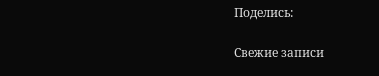Поделись:

Свежие записи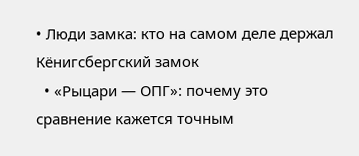• Люди замка: кто на самом деле держал Кёнигсбергский замок
  • «Рыцари — ОПГ»: почему это сравнение кажется точным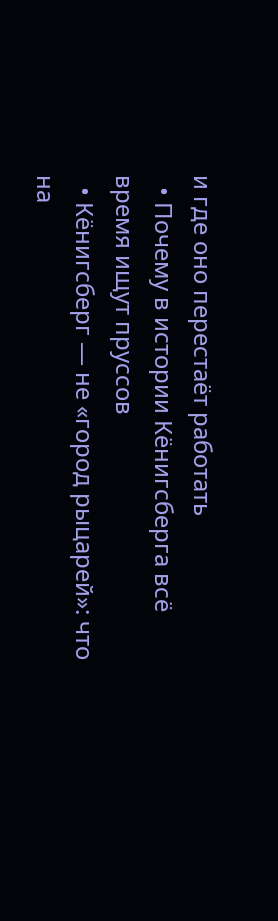и где оно перестаёт работать
  • Почему в истории Кёнигсберга всё время ищут пруссов
  • Кёнигсберг — не «город рыцарей»: что на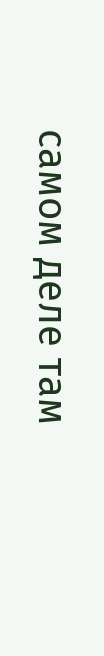самом деле там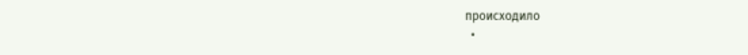происходило
  •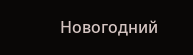Новогодний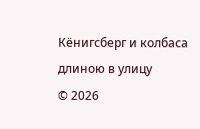Кёнигсберг и колбаса длиною в улицу
© 2026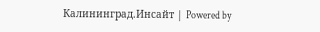Калининград.Инсайт | Powered by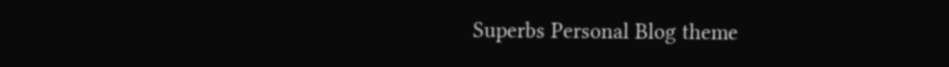Superbs Personal Blog theme